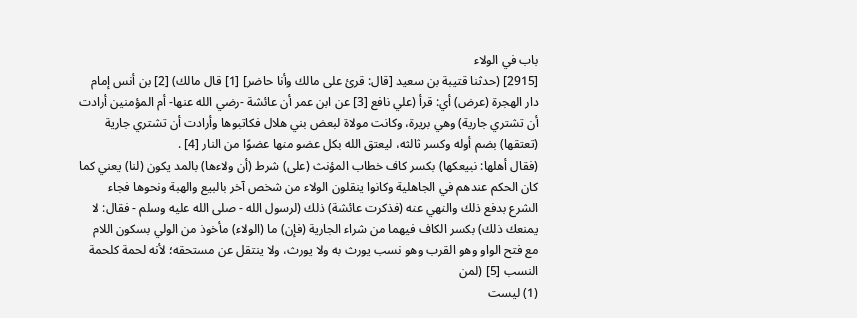باب في الولاء
[2915] (حدثنا قتيبة بن سعيد [قال: قرئ على مالك وأنا حاضر] [1] قال مالك) [2] بن أنس إمام دار الهجرة (عرض) أي: قرأ (علي نافع [3] عن ابن عمر أن عائشة -رضي الله عنها- أم المؤمنين أرادت أن تشتري جارية) وهي بريرة، وكانت مولاة لبعض بني هلال فكاتبوها وأرادت أن تشتري جارية (تعتقها) بضم أوله وكسر ثالثه، ليعتق الله بكل عضو منها عضوًا من النار [4] .
(فقال أهلها: نبيعكها) بكسر كاف خطاب المؤنث (على) شرط (أن ولاءها) بالمد يكون (لنا) يعني كما كان الحكم عندهم في الجاهلية وكانوا ينقلون الولاء من شخص آخر بالبيع والهبة ونحوها فجاء الشرع بدفع ذلك والنهي عنه (فذكرت عائشة) ذلك (لرسول الله - صلى الله عليه وسلم - فقال: لا يمنعك ذلك) بكسر الكاف فيهما من شراء الجارية (فإن) ما (الولاء) مأخوذ من الولي بسكون اللام مع فتح الواو وهو القرب وهو نسب يورث به ولا يورث، ولا ينتقل عن مستحقه؛ لأنه لحمة كلحمة النسب [5] (لمن
(1) ليست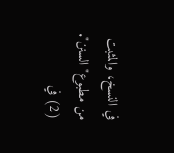في النسخ، والمثبت من مطبوع"السنن".
(2) في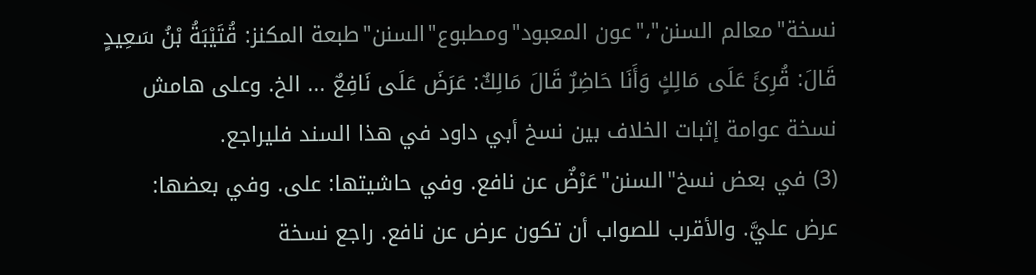نسخة"معالم السنن"،"عون المعبود"ومطبوع"السنن"طبعة المكنز: قُتَيْبَةُ بْنُ سَعِيدٍ قَالَ: قُرِئَ عَلَى مَالِكٍ وَأَنَا حَاضِرٌ قَالَ مَالِكٌ: عَرَضَ عَلَى نَافِعٌ ... الخ. وعلى هامش نسخة عوامة إثبات الخلاف بين نسخ أبي داود في هذا السند فليراجع.
(3) في بعض نسخ"السنن"عَرْضٌ عن نافع. وفي حاشيتها: على. وفي بعضها: عرض عليَّ. والأقرب للصواب أن تكون عرض عن نافع. راجع نسخة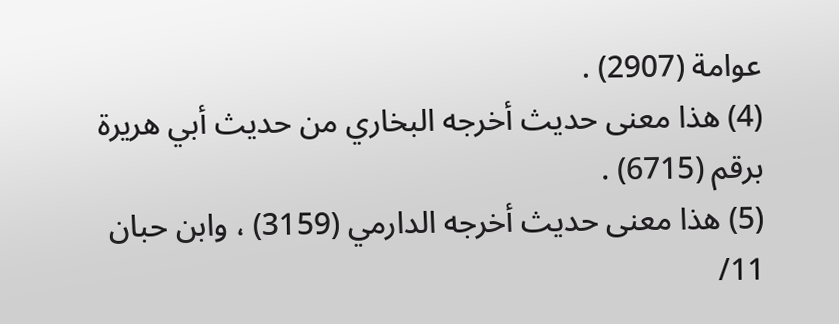عوامة (2907) .
(4) هذا معنى حديث أخرجه البخاري من حديث أبي هريرة برقم (6715) .
(5) هذا معنى حديث أخرجه الدارمي (3159) ، وابن حبان 11/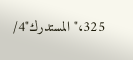325،"المستدرك"4/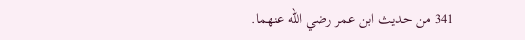341 من حديث ابن عمر رضي الله عنهما.